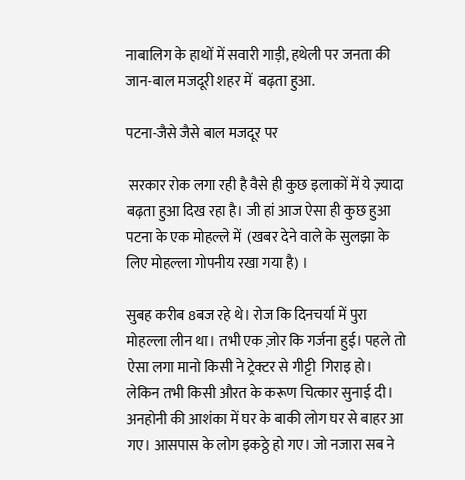नाबालिग के हाथों में सवारी गाड़ी, हथेली पर जनता की जान-बाल मजदूरी शहर में  बढ़ता हुआ.

पटना-जैसे जैसे बाल मजदूर पर

 सरकार रोक लगा रही है वैसे ही कुछ इलाकों में ये ज़्यादा बढ़ता हुआ दिख रहा है। जी हां आज ऐसा ही कुछ हुआ पटना के एक मोहल्ले में  (खबर देने वाले के सुलझा के लिए मोहल्ला गोपनीय रखा गया है) ।

सुबह करीब 8बज रहे थे। रोज कि दिनचर्या में पुरा मोहल्ला लीन था। तभी एक ज़ोर कि गर्जना हुई। पहले तो ऐसा लगा मानो किसी ने ट्रेक्टर से गीट्टी  गिराइ हो। लेकिन तभी किसी औरत के करूण चित्कार सुनाई दी। अनहोनी की आशंका में घर के बाकी लोग घर से बाहर आ गए। आसपास के लोग इकठ्ठे हो गए। जो नजारा सब ने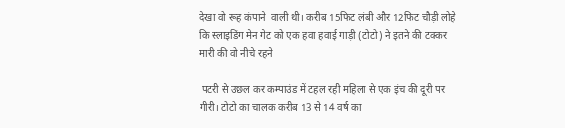देखा वो रूह कंपाने  वाली थी। करीब 15फिट लंबी और 12फिट चौड़ी लोहे कि स्लाइडिंग मेन गेट को एक हवा हवाई गाड़ी (टोटो) ने इतने की टक्कर मारी की वो नीचे रहने

 पटरी से उछल कर कम्पाउंड में टहल रही महिला से एक इंच की दूरी पर गीरी। टोटो का चालक करीब 13 से 14 वर्ष का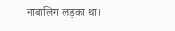नाबालिग लड़का था।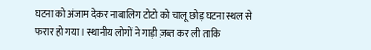घटना को अंजाम देकर नाबालिग टोटो को चालू छोड़ घटना स्थल से फरार हो गया। स्थानीय लोगों ने गाड़ी ज़ब्त कर ली ताकि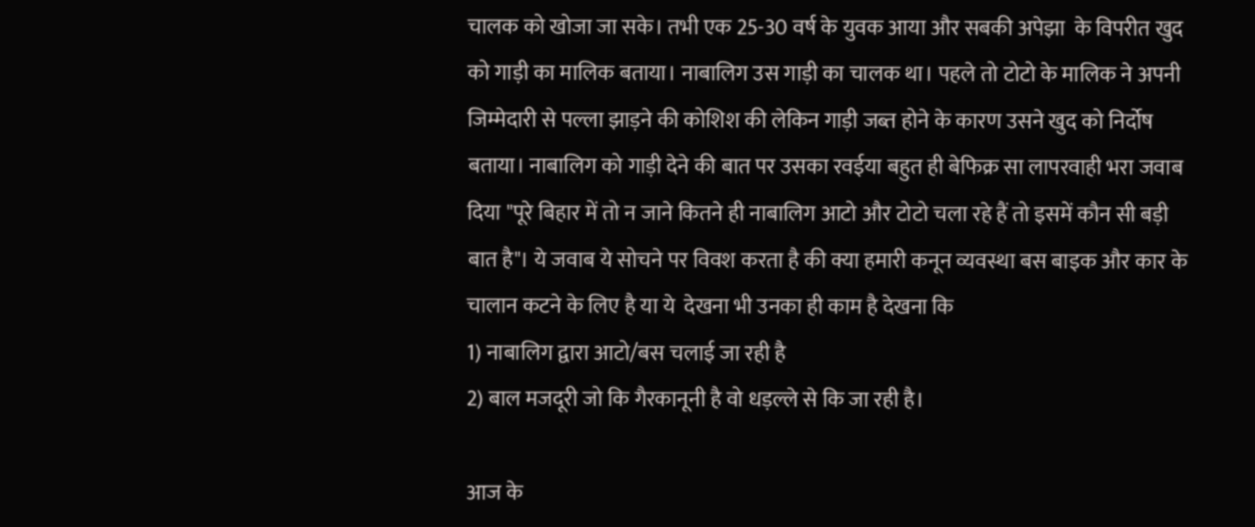चालक को खोजा जा सके। तभी एक 25-30 वर्ष के युवक आया और सबकी अपेझा  के विपरीत खुद को गाड़ी का मालिक बताया। नाबालिग उस गाड़ी का चालक था। पहले तो टोटो के मालिक ने अपनी जिम्मेदारी से पल्ला झाड़ने की कोशिश की लेकिन गाड़ी जब्त होने के कारण उसने खुद को निर्दोष बताया। नाबालिग को गाड़ी देने की बात पर उसका रवईया बहुत ही बेफिक्र सा लापरवाही भरा जवाब दिया "पूरे बिहार में तो न जाने कितने ही नाबालिग आटो और टोटो चला रहे हैं तो इसमें कौन सी बड़ी बात है"। ये जवाब ये सोचने पर विवश करता है की क्या हमारी कनून व्यवस्था बस बाइक और कार के चालान कटने के लिए है या ये  देखना भी उनका ही काम है देखना कि
1) नाबालिग द्वारा आटो/बस चलाई जा रही है
2) बाल मजदूरी जो कि गैरकानूनी है वो धड़ल्ले से कि जा रही है।

आज के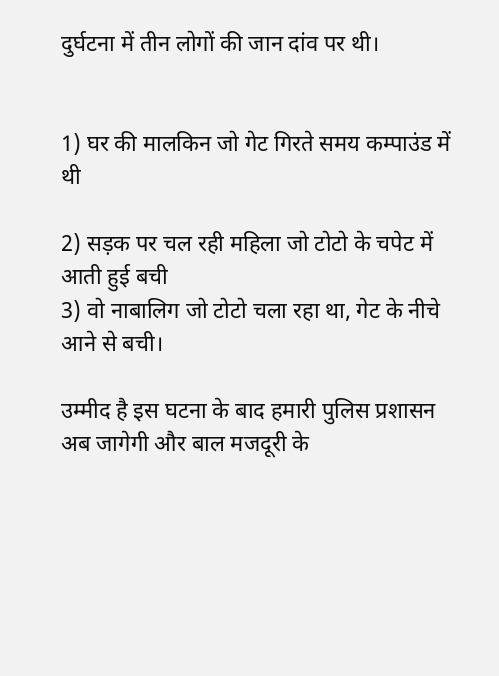दुर्घटना में तीन लोगों की जान दांव पर थी।


1) घर की मालकिन जो गेट गिरते समय कम्पाउंड में थी

2) सड़क पर चल रही महिला जो टोटो के चपेट में आती हुई बची
3) वो नाबालिग जो टोटो चला रहा था, गेट के नीचे आने से बची।

उम्मीद है इस घटना के बाद हमारी पुलिस प्रशासन अब जागेगी और बाल मजदूरी के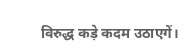विरुद्ध कड़े कदम उठाएगें।